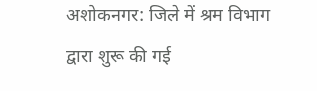अशोकनगर: जिले में श्रम विभाग द्वारा शुरू की गई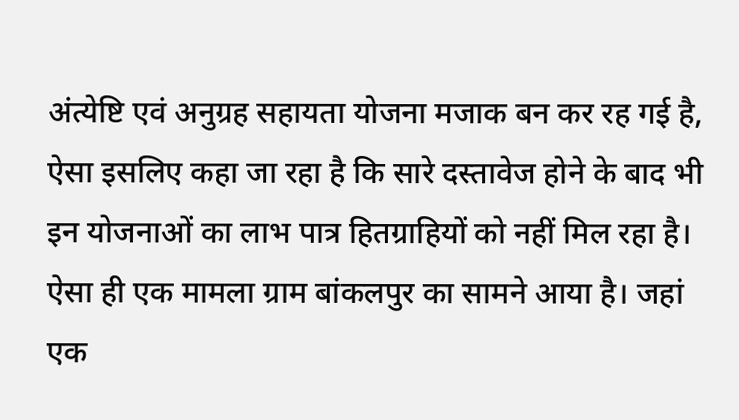अंत्येष्टि एवं अनुग्रह सहायता योजना मजाक बन कर रह गई है, ऐसा इसलिए कहा जा रहा है कि सारे दस्तावेज होने के बाद भी इन योजनाओं का लाभ पात्र हितग्राहियों को नहीं मिल रहा है। ऐसा ही एक मामला ग्राम बांकलपुर का सामने आया है। जहां एक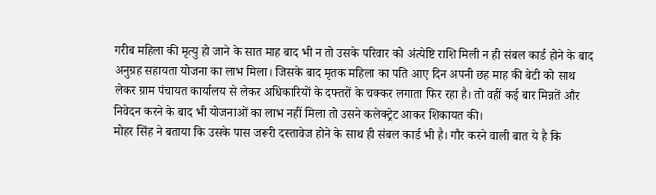गरीब महिला की मृत्यु हो जाने के सात माह बाद भी न तो उसके परिवार को अंत्येष्टि राशि मिली न ही संबल कार्ड होने के बाद अनुग्रह सहायता योजना का लाभ मिला। जिसके बाद मृतक महिला का पति आए दिन अपनी छह माह की बेटी को साथ लेकर ग्राम पंचायत कार्यालय से लेकर अधिकारियों के दफ्तरों के चक्कर लगाता फिर रहा है। तो वहीं कई बार मिन्नतें और निवेदन करने के बाद भी योजनाओं का लाभ नहीं मिला तो उसने कलेक्ट्रेट आकर शिकायत की।
मोहर सिंह ने बताया कि उसके पास जरूरी दस्तावेज होने के साथ ही संबल कार्ड भी है। गौर करने वाली बात ये है कि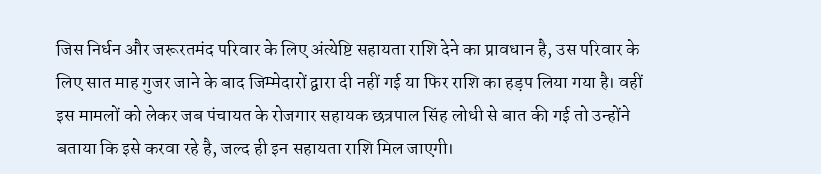जिस निर्धन और जरूरतमंद परिवार के लिए अंत्येष्टि सहायता राशि देने का प्रावधान है, उस परिवार के लिए सात माह गुजर जाने के बाद जिम्मेदारों द्वारा दी नहीं गई या फिर राशि का हड़प लिया गया है। वहीं इस मामलों को लेकर जब पंचायत के रोजगार सहायक छत्रपाल सिंह लोधी से बात की गई तो उन्होंने बताया कि इसे करवा रहे है, जल्द ही इन सहायता राशि मिल जाएगी।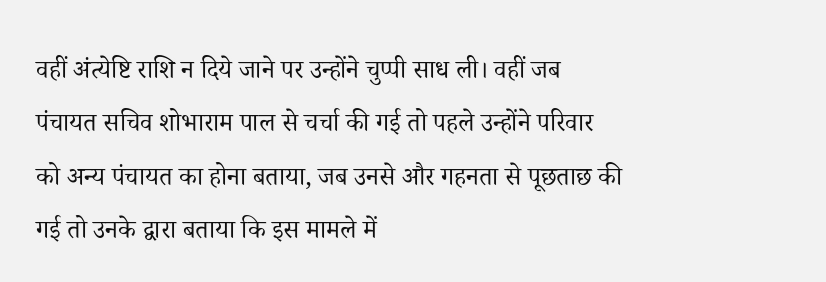वहीं अंत्येष्टि राशि न दिये जाने पर उन्होंने चुप्पी साध ली। वहीं जब पंचायत सचिव शोभाराम पाल से चर्चा की गई तो पहले उन्होंने परिवार को अन्य पंचायत का होना बताया, जब उनसे और गहनता से पूछताछ की गई तो उनके द्वारा बताया कि इस मामले में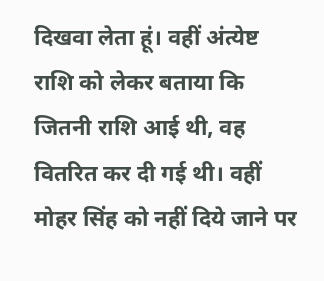दिखवा लेता हूं। वहीं अंत्येष्ट राशि को लेकर बताया कि जितनी राशि आई थी, वह वितरित कर दी गई थी। वहीं मोहर सिंह को नहीं दिये जाने पर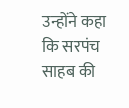उन्होंने कहा कि सरपंच साहब की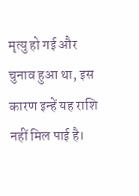मृत्यु हो गई और चुनाव हुआ था, इस कारण इन्हें यह राशि नहीं मिल पाई है।